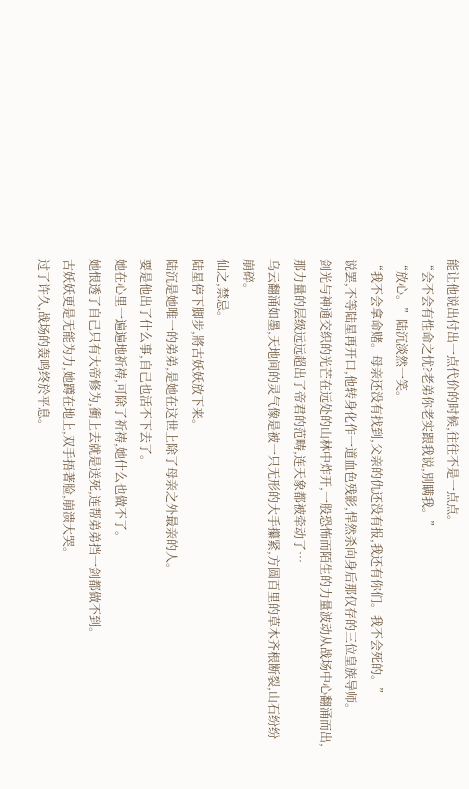能让他说出付出一点代价的时候,往往不是一点点。
“会不会有性命之忧?老弟你老实跟我说,別瞒我。”
“放心。”陆沉淡然一笑。
“我不会拿命赌。母亲还没有找到,父亲的仇还没有报,我还有你们。我不会死的。”
说罢,不等陆星再开口,他转身化作一道血色残影,悍然杀向身后那仅存的三位皇族导师。
剑光与神通交织的光芒在远处的山林中炸开,一股恐怖而陌生的力量波动从战场中心翻涌而出,那力量的层级远远超出了帝君的范畴,连天象都被牵动了…
乌云翻涌如墨,天地间的灵气像是被一只无形的大手攥紧,方圆百里的草木齐根断裂,山石纷纷崩碎。
仙之,禁忌。
陆星停下脚步,將古妖妖放下来。
陆沉是她唯一的弟弟,是她在这世上除了母亲之外最亲的人。
要是他出了什么事,自己也活不下去了。
她在心里一遍遍地祈祷,可除了祈祷,她什么也做不了。
她恨透了自己只有大帝修为,衝上去就是送死,连帮弟弟挡一剑都做不到。
古妖妖更是无能为力,她蹲在地上,双手捂著脸,崩溃大哭。
过了许久,战场的轰鸣终於平息。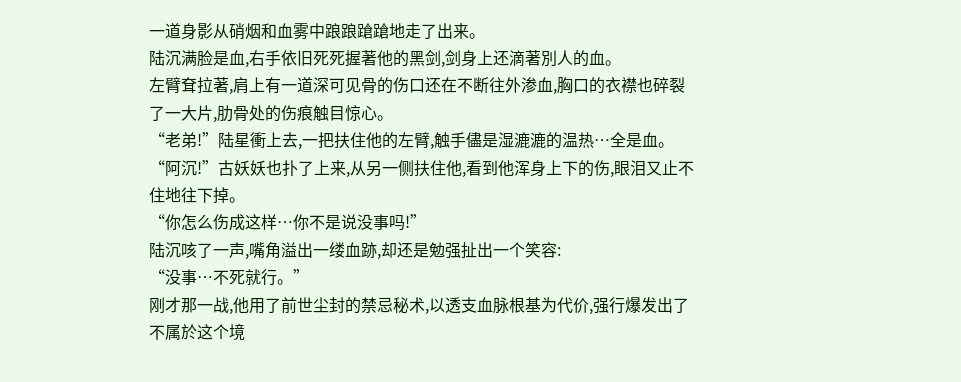一道身影从硝烟和血雾中踉踉蹌蹌地走了出来。
陆沉满脸是血,右手依旧死死握著他的黑剑,剑身上还滴著別人的血。
左臂耷拉著,肩上有一道深可见骨的伤口还在不断往外渗血,胸口的衣襟也碎裂了一大片,肋骨处的伤痕触目惊心。
“老弟!”陆星衝上去,一把扶住他的左臂,触手儘是湿漉漉的温热…全是血。
“阿沉!”古妖妖也扑了上来,从另一侧扶住他,看到他浑身上下的伤,眼泪又止不住地往下掉。
“你怎么伤成这样…你不是说没事吗!”
陆沉咳了一声,嘴角溢出一缕血跡,却还是勉强扯出一个笑容:
“没事…不死就行。”
刚才那一战,他用了前世尘封的禁忌秘术,以透支血脉根基为代价,强行爆发出了不属於这个境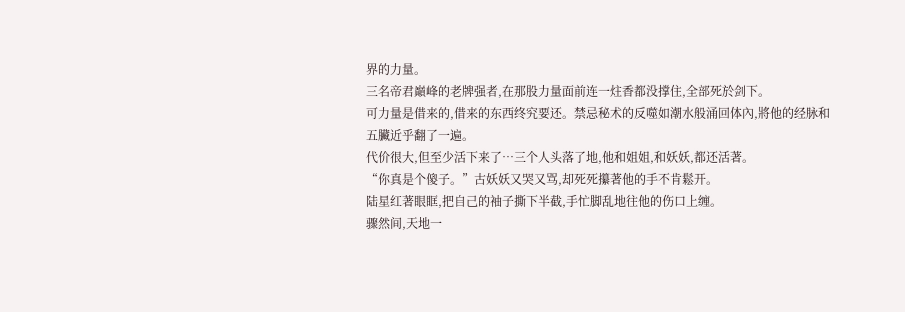界的力量。
三名帝君巔峰的老牌强者,在那股力量面前连一炷香都没撑住,全部死於剑下。
可力量是借来的,借来的东西终究要还。禁忌秘术的反噬如潮水般涌回体內,將他的经脉和五臟近乎翻了一遍。
代价很大,但至少活下来了…三个人头落了地,他和姐姐,和妖妖,都还活著。
“你真是个傻子。”古妖妖又哭又骂,却死死攥著他的手不肯鬆开。
陆星红著眼眶,把自己的袖子撕下半截,手忙脚乱地往他的伤口上缠。
骤然间,天地一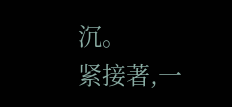沉。
紧接著,一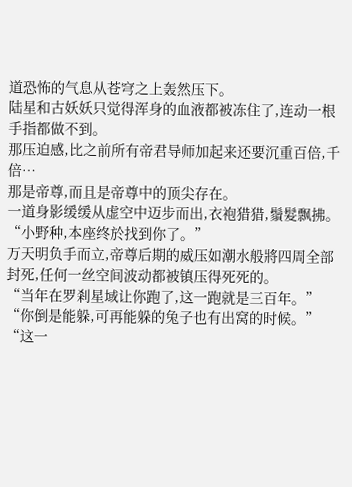道恐怖的气息从苍穹之上轰然压下。
陆星和古妖妖只觉得浑身的血液都被冻住了,连动一根手指都做不到。
那压迫感,比之前所有帝君导师加起来还要沉重百倍,千倍…
那是帝尊,而且是帝尊中的顶尖存在。
一道身影缓缓从虚空中迈步而出,衣袍猎猎,鬚髮飘拂。
“小野种,本座终於找到你了。”
万天明负手而立,帝尊后期的威压如潮水般將四周全部封死,任何一丝空间波动都被镇压得死死的。
“当年在罗剎星域让你跑了,这一跑就是三百年。”
“你倒是能躲,可再能躲的兔子也有出窝的时候。”
“这一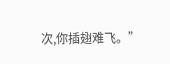次,你插翅难飞。”